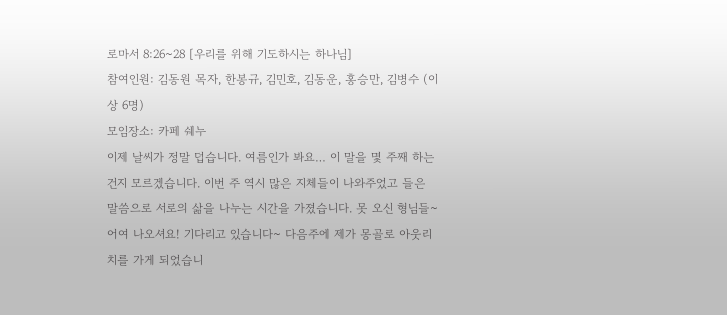로마서 8:26~28 [우리를 위해 기도하시는 하나님]
참여인원: 김동원 목자, 한봉규, 김민호, 김동운, 홍승만, 김병수 (이상 6명)
모임장소: 카페 쉐누
이제 날씨가 정말 덥습니다. 여름인가 봐요… 이 말을 몇 주째 하는 건지 모르겠습니다. 이번 주 역시 많은 지체들이 나와주었고 들은 말씀으로 서로의 삶을 나누는 시간을 가졌습니다. 못 오신 형님들~ 어여 나오셔요! 기다리고 있습니다~ 다음주에 제가 몽골로 아웃리치를 가게 되었습니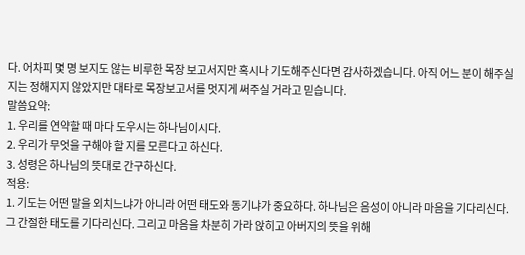다. 어차피 몇 명 보지도 않는 비루한 목장 보고서지만 혹시나 기도해주신다면 감사하겠습니다. 아직 어느 분이 해주실지는 정해지지 않았지만 대타로 목장보고서를 멋지게 써주실 거라고 믿습니다.
말씀요약:
1. 우리를 연약할 때 마다 도우시는 하나님이시다.
2. 우리가 무엇을 구해야 할 지를 모른다고 하신다.
3. 성령은 하나님의 뜻대로 간구하신다.
적용:
1. 기도는 어떤 말을 외치느냐가 아니라 어떤 태도와 동기냐가 중요하다. 하나님은 음성이 아니라 마음을 기다리신다. 그 간절한 태도를 기다리신다. 그리고 마음을 차분히 가라 앉히고 아버지의 뜻을 위해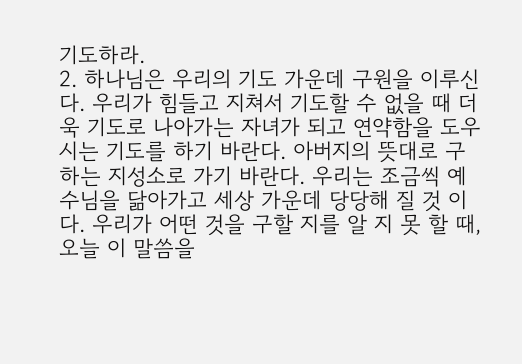기도하라.
2. 하나님은 우리의 기도 가운데 구원을 이루신다. 우리가 힘들고 지쳐서 기도할 수 없을 때 더욱 기도로 나아가는 자녀가 되고 연약함을 도우시는 기도를 하기 바란다. 아버지의 뜻대로 구하는 지성소로 가기 바란다. 우리는 조금씩 예수님을 닮아가고 세상 가운데 당당해 질 것 이다. 우리가 어떤 것을 구할 지를 알 지 못 할 때, 오늘 이 말씀을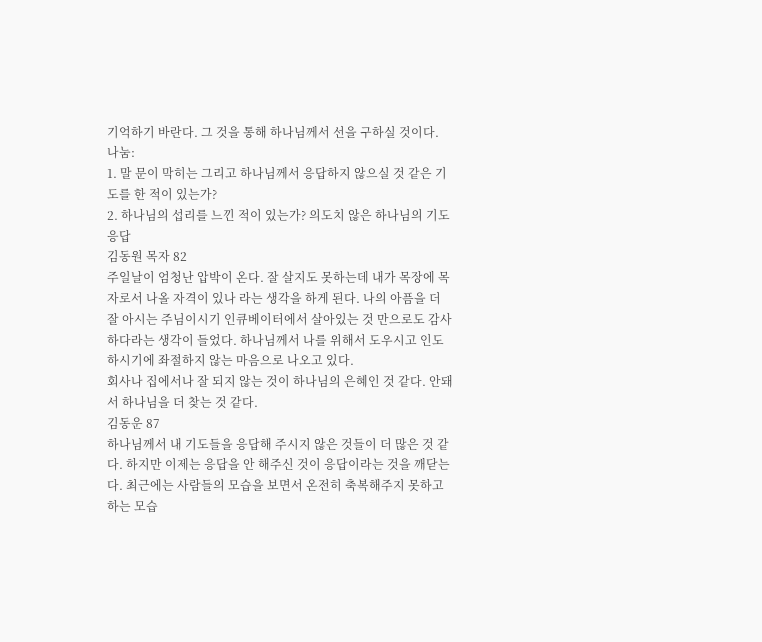기억하기 바란다. 그 것을 통해 하나님께서 선을 구하실 것이다.
나눔:
1. 말 문이 막히는 그리고 하나님께서 응답하지 않으실 것 같은 기도를 한 적이 있는가?
2. 하나님의 섭리를 느낀 적이 있는가? 의도치 않은 하나님의 기도응답
김동원 목자 82
주일날이 엄청난 압박이 온다. 잘 살지도 못하는데 내가 목장에 목자로서 나올 자격이 있나 라는 생각을 하게 된다. 나의 아픔을 더 잘 아시는 주님이시기 인큐베이터에서 살아있는 것 만으로도 감사하다라는 생각이 들었다. 하나님께서 나를 위해서 도우시고 인도하시기에 좌절하지 않는 마음으로 나오고 있다.
회사나 집에서나 잘 되지 않는 것이 하나님의 은혜인 것 같다. 안돼서 하나님을 더 찾는 것 같다.
김동운 87
하나님께서 내 기도들을 응답해 주시지 않은 것들이 더 많은 것 같다. 하지만 이제는 응답을 안 해주신 것이 응답이라는 것을 깨닫는다. 최근에는 사람들의 모습을 보면서 온전히 축복해주지 못하고 하는 모습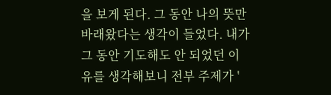을 보게 된다. 그 동안 나의 뜻만 바래왔다는 생각이 들었다. 내가 그 동안 기도해도 안 되었던 이유를 생각해보니 전부 주제가 '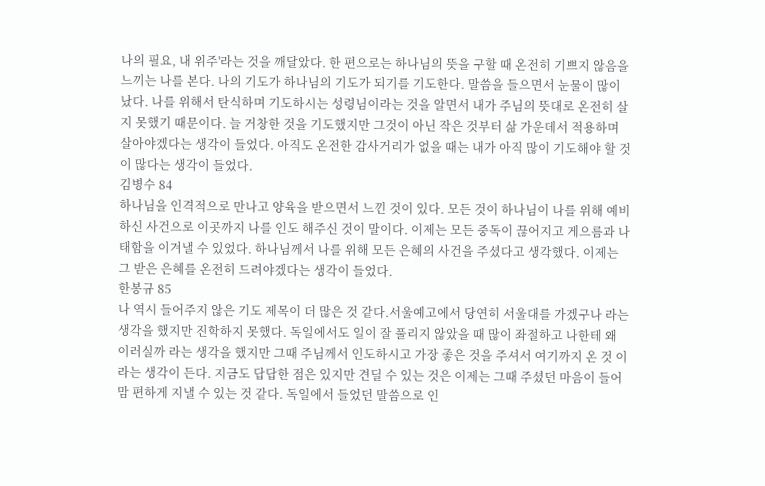나의 필요, 내 위주'라는 것을 깨달았다. 한 편으로는 하나님의 뜻을 구할 때 온전히 기쁘지 않음을 느끼는 나를 본다. 나의 기도가 하나님의 기도가 되기를 기도한다. 말씀을 들으면서 눈물이 많이 났다. 나를 위해서 탄식하며 기도하시는 성령님이라는 것을 알면서 내가 주님의 뜻대로 온전히 살지 못했기 때문이다. 늘 거창한 것을 기도했지만 그것이 아닌 작은 것부터 삶 가운데서 적용하며 살아야겠다는 생각이 들었다. 아직도 온전한 감사거리가 없을 때는 내가 아직 많이 기도해야 할 것이 많다는 생각이 들었다.
김병수 84
하나님을 인격적으로 만나고 양육을 받으면서 느낀 것이 있다. 모든 것이 하나님이 나를 위해 예비하신 사건으로 이곳까지 나를 인도 해주신 것이 말이다. 이제는 모든 중독이 끊어지고 게으름과 나태함을 이겨낼 수 있었다. 하나님께서 나를 위해 모든 은혜의 사건을 주셨다고 생각했다. 이제는 그 받은 은혜를 온전히 드려야겠다는 생각이 들었다.
한봉규 85
나 역시 들어주지 않은 기도 제목이 더 많은 것 같다.서울예고에서 당연히 서울대를 가겠구나 라는 생각을 했지만 진학하지 못했다. 독일에서도 일이 잘 풀리지 않았을 때 많이 좌절하고 나한테 왜 이러실까 라는 생각을 했지만 그때 주님께서 인도하시고 가장 좋은 것을 주셔서 여기까지 온 것 이라는 생각이 든다. 지금도 답답한 점은 있지만 견딜 수 있는 것은 이제는 그때 주셨던 마음이 들어 맘 편하게 지낼 수 있는 것 같다. 독일에서 들었던 말씀으로 인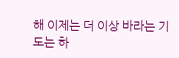해 이제는 더 이상 바라는 기도는 하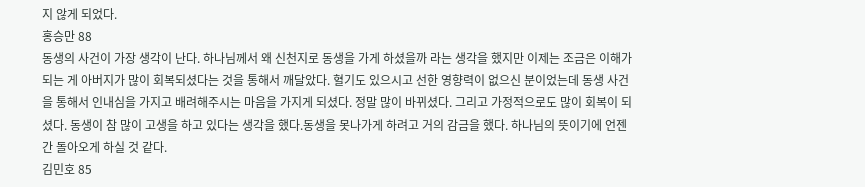지 않게 되었다.
홍승만 88
동생의 사건이 가장 생각이 난다. 하나님께서 왜 신천지로 동생을 가게 하셨을까 라는 생각을 했지만 이제는 조금은 이해가 되는 게 아버지가 많이 회복되셨다는 것을 통해서 깨달았다. 혈기도 있으시고 선한 영향력이 없으신 분이었는데 동생 사건을 통해서 인내심을 가지고 배려해주시는 마음을 가지게 되셨다. 정말 많이 바뀌셨다. 그리고 가정적으로도 많이 회복이 되셨다. 동생이 참 많이 고생을 하고 있다는 생각을 했다.동생을 못나가게 하려고 거의 감금을 했다. 하나님의 뜻이기에 언젠간 돌아오게 하실 것 같다.
김민호 85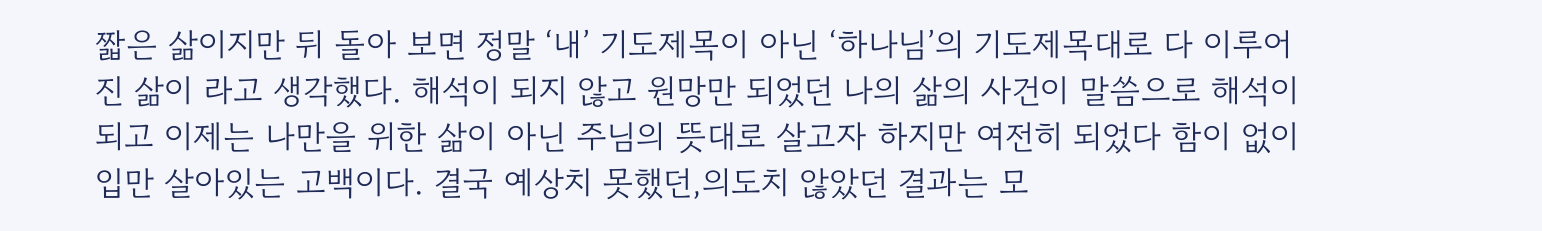짧은 삶이지만 뒤 돌아 보면 정말 ‘내’ 기도제목이 아닌 ‘하나님’의 기도제목대로 다 이루어진 삶이 라고 생각했다. 해석이 되지 않고 원망만 되었던 나의 삶의 사건이 말씀으로 해석이 되고 이제는 나만을 위한 삶이 아닌 주님의 뜻대로 살고자 하지만 여전히 되었다 함이 없이 입만 살아있는 고백이다. 결국 예상치 못했던,의도치 않았던 결과는 모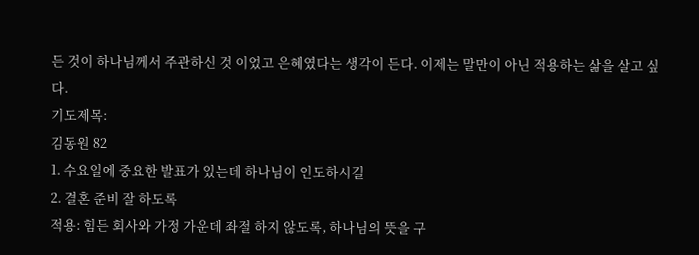든 것이 하나님께서 주관하신 것 이었고 은혜였다는 생각이 든다. 이제는 말만이 아닌 적용하는 삶을 살고 싶다.
기도제목:
김동원 82
1. 수요일에 중요한 발표가 있는데 하나님이 인도하시길
2. 결혼 준비 잘 하도록
적용: 힘든 회사와 가정 가운데 좌절 하지 않도록, 하나님의 뜻을 구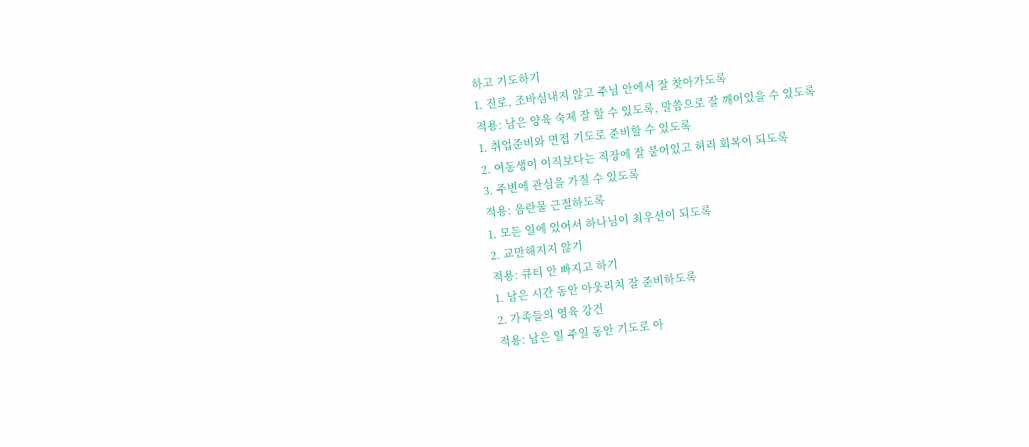하고 기도하기
1. 진로, 조바심내지 않고 주님 안에서 잘 찾아가도록
적용: 남은 양육 숙제 잘 할 수 있도록, 말씀으로 잘 깨어있을 수 있도록
1. 취업준비와 면접 기도로 준비할 수 있도록
2. 여동생이 이직보다는 직장에 잘 붙어있고 허리 회복이 되도록
3. 주변에 관심을 가질 수 있도록
적용: 음란물 근절하도록
1. 모든 일에 있어서 하나님이 최우선이 되도록
2. 교만해지지 않기
적용: 큐티 안 빠지고 하기
1. 남은 시간 동안 아웃리치 잘 준비하도록
2. 가족들의 영육 강건
적용: 남은 일 주일 동안 기도로 아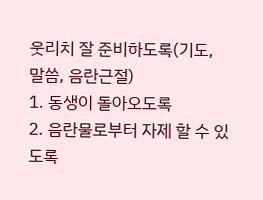웃리치 잘 준비하도록(기도, 말씀, 음란근절)
1. 동생이 돌아오도록
2. 음란물로부터 자제 할 수 있도록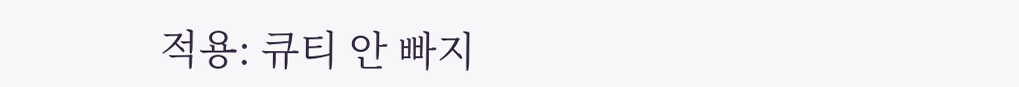적용: 큐티 안 빠지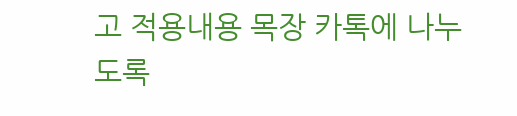고 적용내용 목장 카톡에 나누도록